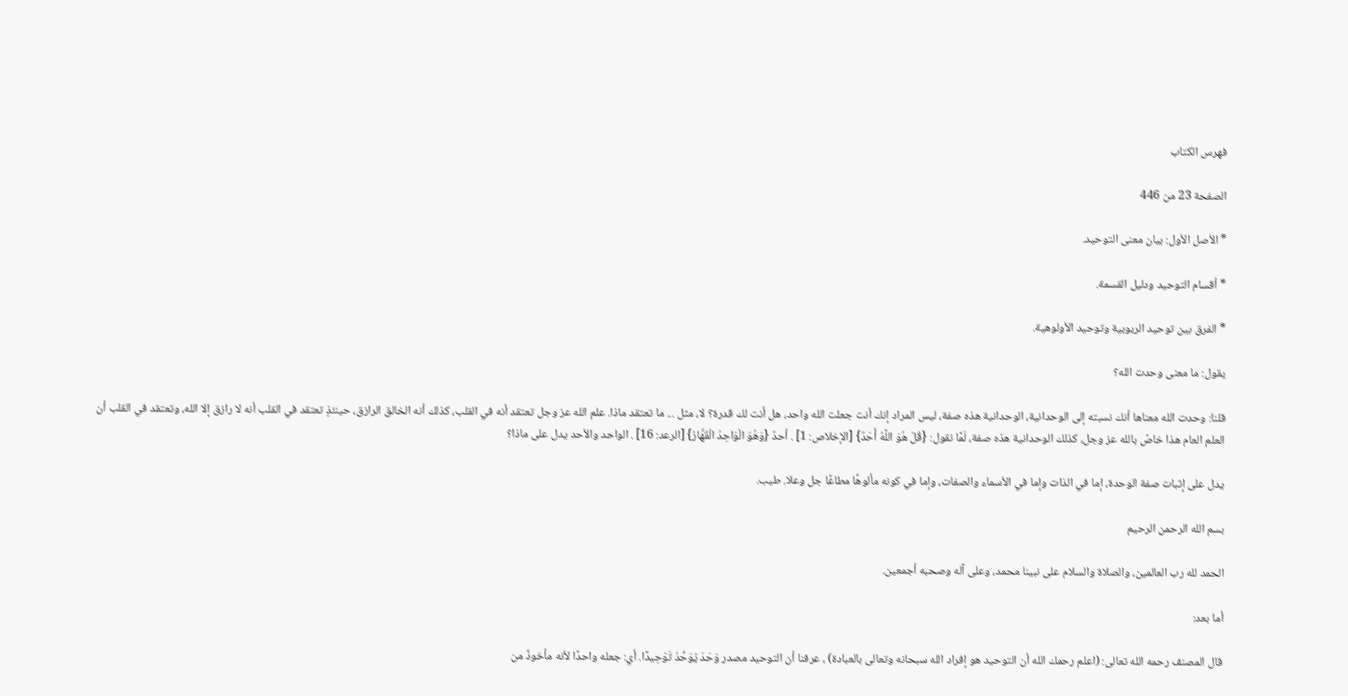فهرس الكتاب

الصفحة 23 من 446

* الأصل الأول: بيان معنى التوحيد.

* أقسام التوحيد ودليل القسمة.

* الفرق بين توحيد الربوبية وتوحيد الأولوهية.

يقول: ما معنى وحدت الله؟

قلنا: وحدت الله معناها أنك نسبته إلى الوحدانية، الوحدانية هذه صفة، ليس المراد إنك أنت جعلت الله واحد، هل أنت لك قدرة؟ لا، مثل ... ما تعتقد ماذا. علم الله عز وجل تعتقد أنه في القلب، كذلك أنه الخالق الرازق، حينئذٍ تعتقد في القلب أنه لا رازق إلا الله، وتعتقد في القلب أن العلم العام هذا خاصٌ بالله عز وجل، كذلك الوحدانية هذه صفة، لَمَّا نقول: {قُلْ هُوَ اللَّهُ أَحَدٌ} [الإخلاص: 1] . أحدٌ {وَهُوَ الْوَاحِدُ الْقَهَّارُ} [الرعد: 16] . الواحد والأحد يدل على ماذا؟

يدل على إثبات صفة الوحدة، إما في الذات وإما في الأسماء والصفات، وإما في كونه مألوهًا مطاعًا جل وعلا. طيب.

بسم الله الرحمن الرحيم

الحمد لله رب العالمين، والصلاة والسلام على نبينا محمد، وعلى آله وصحبه أجمعين.

أما بعد:

قال المصنف رحمه الله تعالى: (اعلم رحمك الله أن التوحيد هو إفراد الله سبحانه وتعالى بالعبادة) ، عرفنا أن التوحيد مصدر وَحَدَ يُوَحِّدُ تَوْحِيدًا. أي: جعله واحدًا لأنه مأخوذٌ من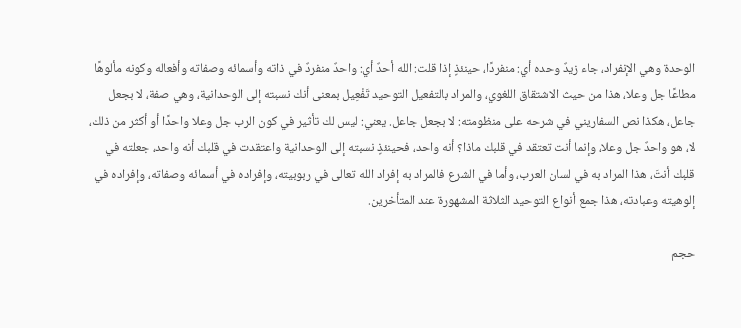الوحدة وهي الإنفراد، جاء زيدٌ وحده أي: منفردًا، حينئذٍ إذا قلت: الله أحدٌ أي: واحدٌ منفردٌ في ذاته وأسمائه وصفاته وأفعاله وكونه مألوهًا مطاعًا جل وعلا، هذا من حيث الاشتقاق اللغوي، والمراد بالتفعيل التوحيد تَفْعِيل بمعنى أنك نسبته إلى الوحدانية، وهي صفة، لا بجعل جاعل، هكذا نص السفاريني في شرحه على منظومته: لا بجعل جاعل. يعني: ليس لك تأثير في كون الرب جل وعلا واحدًا أو أكثر من ذلك، لا، هو واحدٌ جل وعلا، وإنما أنت تعتقد في قلبك ماذا؟ أنه واحد، فحينئذٍ نسبته إلى الوحدانية واعتقدت في قلبك أنه واحد، جعلته في قلبك أنتَ، هذا المراد به في لسان العرب، وأما في الشرع فالمراد به إفراد الله تعالى في ربوبيته، وإفراده في أسمائه وصفاته، وإفراده في إلوهيته وعبادته، هذا جمع أنواع التوحيد الثلاثة المشهورة عند المتأخرين.

حجم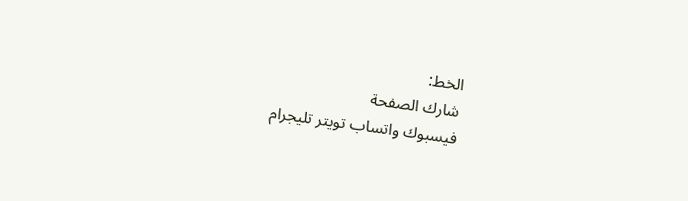الخط:
شارك الصفحة
فيسبوك واتساب تويتر تليجرام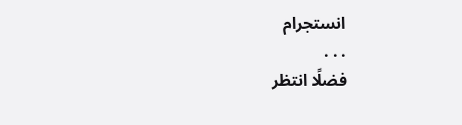انستجرام
. . .
فضلًا انتظر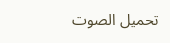تحميل الصوت